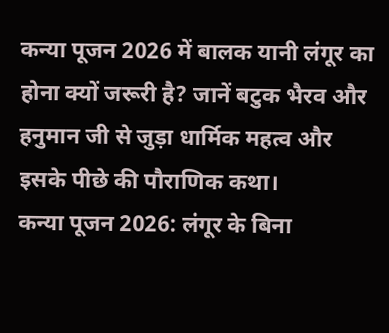कन्या पूजन 2026 में बालक यानी लंगूर का होना क्यों जरूरी है? जानें बटुक भैरव और हनुमान जी से जुड़ा धार्मिक महत्व और इसके पीछे की पौराणिक कथा।
कन्या पूजन 2026: लंगूर के बिना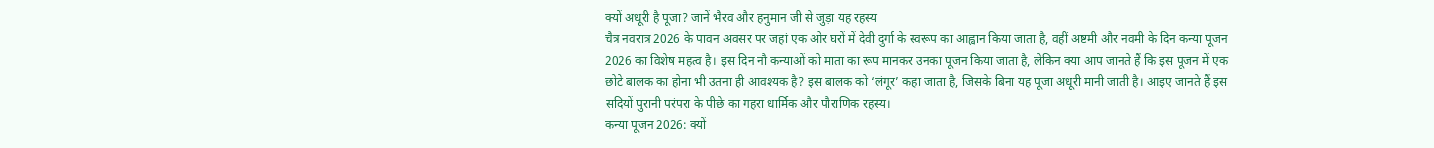क्यों अधूरी है पूजा? जानें भैरव और हनुमान जी से जुड़ा यह रहस्य
चैत्र नवरात्र 2026 के पावन अवसर पर जहां एक ओर घरों में देवी दुर्गा के स्वरूप का आह्वान किया जाता है, वहीं अष्टमी और नवमी के दिन कन्या पूजन 2026 का विशेष महत्व है। इस दिन नौ कन्याओं को माता का रूप मानकर उनका पूजन किया जाता है, लेकिन क्या आप जानते हैं कि इस पूजन में एक छोटे बालक का होना भी उतना ही आवश्यक है? इस बालक को ‘लंगूर’ कहा जाता है, जिसके बिना यह पूजा अधूरी मानी जाती है। आइए जानते हैं इस सदियों पुरानी परंपरा के पीछे का गहरा धार्मिक और पौराणिक रहस्य।
कन्या पूजन 2026: क्यों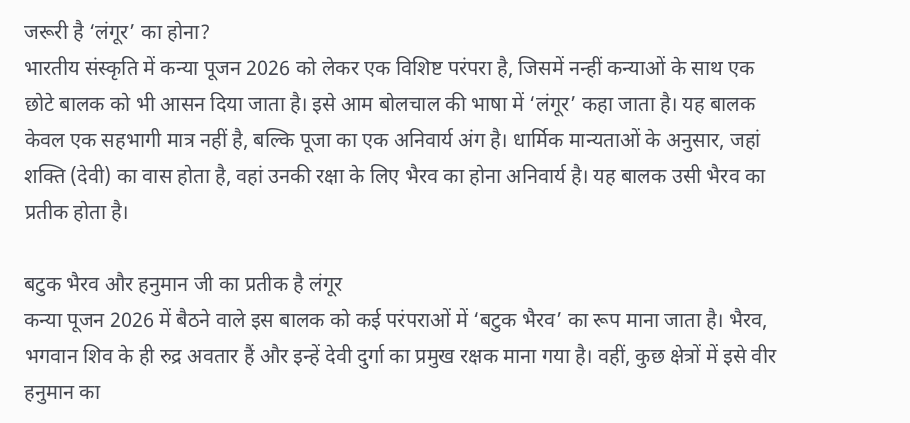जरूरी है ‘लंगूर’ का होना?
भारतीय संस्कृति में कन्या पूजन 2026 को लेकर एक विशिष्ट परंपरा है, जिसमें नन्हीं कन्याओं के साथ एक छोटे बालक को भी आसन दिया जाता है। इसे आम बोलचाल की भाषा में ‘लंगूर’ कहा जाता है। यह बालक केवल एक सहभागी मात्र नहीं है, बल्कि पूजा का एक अनिवार्य अंग है। धार्मिक मान्यताओं के अनुसार, जहां शक्ति (देवी) का वास होता है, वहां उनकी रक्षा के लिए भैरव का होना अनिवार्य है। यह बालक उसी भैरव का प्रतीक होता है।

बटुक भैरव और हनुमान जी का प्रतीक है लंगूर
कन्या पूजन 2026 में बैठने वाले इस बालक को कई परंपराओं में ‘बटुक भैरव’ का रूप माना जाता है। भैरव, भगवान शिव के ही रुद्र अवतार हैं और इन्हें देवी दुर्गा का प्रमुख रक्षक माना गया है। वहीं, कुछ क्षेत्रों में इसे वीर हनुमान का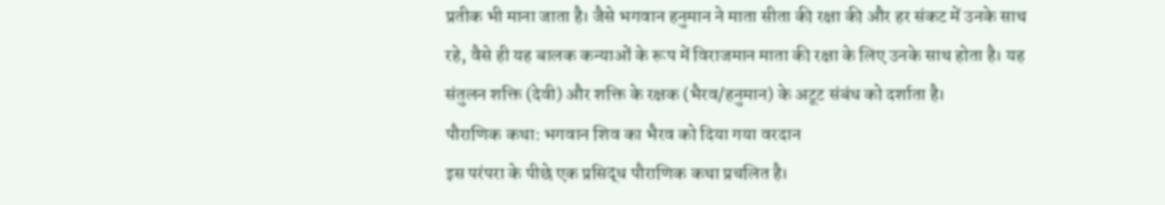प्रतीक भी माना जाता है। जैसे भगवान हनुमान ने माता सीता की रक्षा की और हर संकट में उनके साथ रहे, वैसे ही यह बालक कन्याओं के रूप में विराजमान माता की रक्षा के लिए उनके साथ होता है। यह संतुलन शक्ति (देवी) और शक्ति के रक्षक (भैरव/हनुमान) के अटूट संबंध को दर्शाता है।
पौराणिक कथा: भगवान शिव का भैरव को दिया गया वरदान
इस परंपरा के पीछे एक प्रसिद्ध पौराणिक कथा प्रचलित है।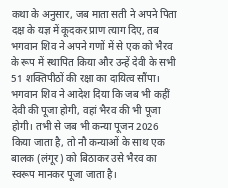कथा के अनुसार, जब माता सती ने अपने पिता दक्ष के यज्ञ में कूदकर प्राण त्याग दिए, तब भगवान शिव ने अपने गणों में से एक को भैरव के रूप में स्थापित किया और उन्हें देवी के सभी 51 शक्तिपीठों की रक्षा का दायित्व सौंपा। भगवान शिव ने आदेश दिया कि जब भी कहीं देवी की पूजा होगी, वहां भैरव की भी पूजा होगी। तभी से जब भी कन्या पूजन 2026 किया जाता है, तो नौ कन्याओं के साथ एक बालक (लंगूर) को बिठाकर उसे भैरव का स्वरूप मानकर पूजा जाता है।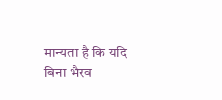मान्यता है कि यदि बिना भैरव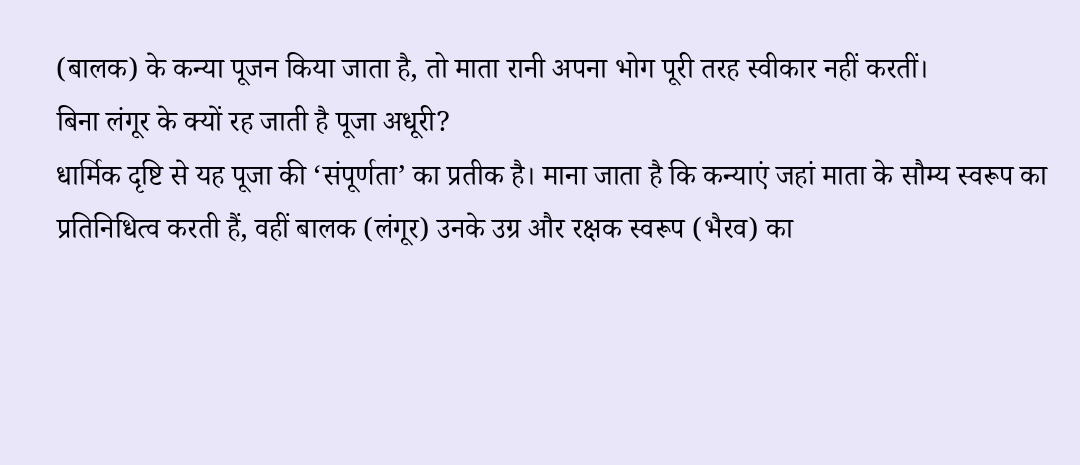(बालक) के कन्या पूजन किया जाता है, तो माता रानी अपना भोग पूरी तरह स्वीकार नहीं करतीं।
बिना लंगूर के क्यों रह जाती है पूजा अधूरी?
धार्मिक दृष्टि से यह पूजा की ‘संपूर्णता’ का प्रतीक है। माना जाता है कि कन्याएं जहां माता के सौम्य स्वरूप का प्रतिनिधित्व करती हैं, वहीं बालक (लंगूर) उनके उग्र और रक्षक स्वरूप (भैरव) का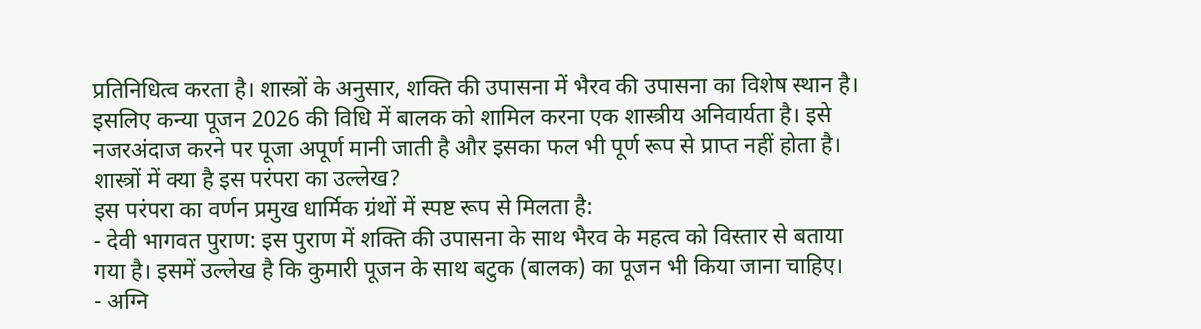प्रतिनिधित्व करता है। शास्त्रों के अनुसार, शक्ति की उपासना में भैरव की उपासना का विशेष स्थान है। इसलिए कन्या पूजन 2026 की विधि में बालक को शामिल करना एक शास्त्रीय अनिवार्यता है। इसे नजरअंदाज करने पर पूजा अपूर्ण मानी जाती है और इसका फल भी पूर्ण रूप से प्राप्त नहीं होता है।
शास्त्रों में क्या है इस परंपरा का उल्लेख?
इस परंपरा का वर्णन प्रमुख धार्मिक ग्रंथों में स्पष्ट रूप से मिलता है:
- देवी भागवत पुराण: इस पुराण में शक्ति की उपासना के साथ भैरव के महत्व को विस्तार से बताया गया है। इसमें उल्लेख है कि कुमारी पूजन के साथ बटुक (बालक) का पूजन भी किया जाना चाहिए।
- अग्नि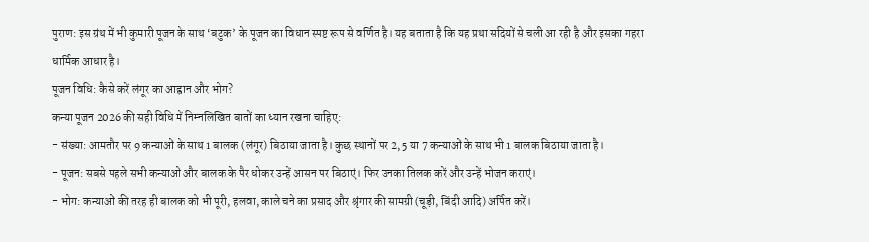पुराण: इस ग्रंथ में भी कुमारी पूजन के साथ ‘बटुक’ के पूजन का विधान स्पष्ट रूप से वर्णित है। यह बताता है कि यह प्रथा सदियों से चली आ रही है और इसका गहरा धार्मिक आधार है।
पूजन विधि: कैसे करें लंगूर का आह्वान और भोग?
कन्या पूजन 2026 की सही विधि में निम्नलिखित बातों का ध्यान रखना चाहिए:
- संख्या: आमतौर पर 9 कन्याओं के साथ 1 बालक (लंगूर) बिठाया जाता है। कुछ स्थानों पर 2, 5 या 7 कन्याओं के साथ भी 1 बालक बिठाया जाता है।
- पूजन: सबसे पहले सभी कन्याओं और बालक के पैर धोकर उन्हें आसन पर बिठाएं। फिर उनका तिलक करें और उन्हें भोजन कराएं।
- भोग: कन्याओं की तरह ही बालक को भी पूरी, हलवा, काले चने का प्रसाद और श्रृंगार की सामग्री (चूड़ी, बिंदी आदि) अर्पित करें।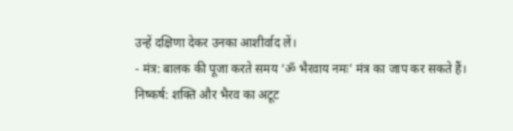उन्हें दक्षिणा देकर उनका आशीर्वाद लें।
- मंत्र: बालक की पूजा करते समय ‘ॐ भैरवाय नमः’ मंत्र का जाप कर सकते हैं।
निष्कर्ष: शक्ति और भैरव का अटूट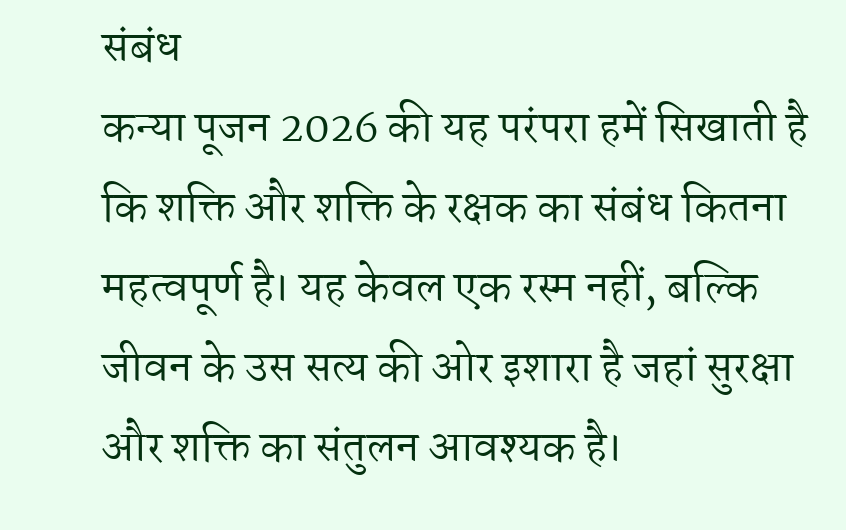संबंध
कन्या पूजन 2026 की यह परंपरा हमें सिखाती है कि शक्ति और शक्ति के रक्षक का संबंध कितना महत्वपूर्ण है। यह केवल एक रस्म नहीं, बल्कि जीवन के उस सत्य की ओर इशारा है जहां सुरक्षा और शक्ति का संतुलन आवश्यक है।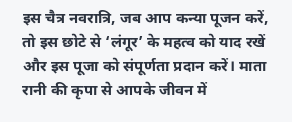इस चैत्र नवरात्रि, जब आप कन्या पूजन करें, तो इस छोटे से ‘लंगूर’ के महत्व को याद रखें और इस पूजा को संपूर्णता प्रदान करें। माता रानी की कृपा से आपके जीवन में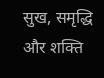सुख, समृद्धि और शक्ति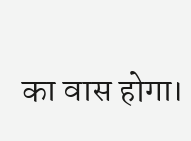का वास होगा।